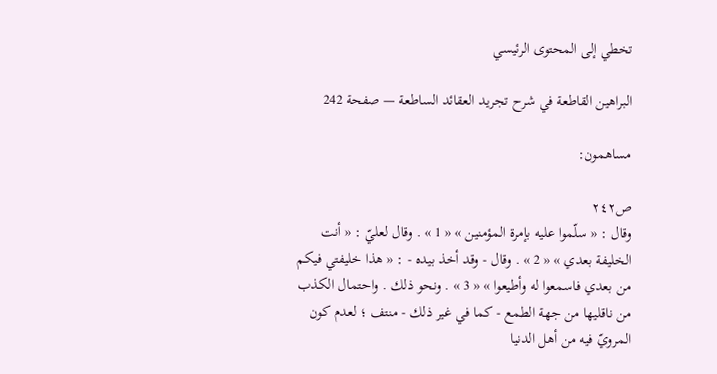تخطي إلى المحتوى الرئيسي

البراهين القاطعة في شرح تجريد العقائد الساطعة — صفحة 242

مساهمون:

ص٢٤٢
وقال : « سلّموا عليه بإمرة المؤمنين » « 1 » . وقال لعليّ : « أنت الخليفة بعدي » « 2 » . وقال - وقد أخذ بيده - : « هذا خليفتي فيكم من بعدي فاسمعوا له وأطيعوا » « 3 » . ونحو ذلك . واحتمال الكذب من ناقليها من جهة الطمع - كما في غير ذلك - منتف ؛ لعدم كون المرويّ فيه من أهل الدنيا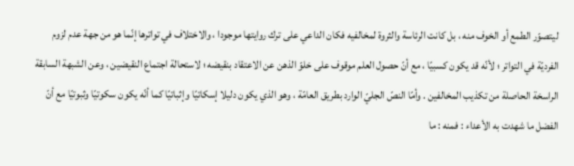ليتصوّر الطمع أو الخوف منه ، بل كانت الرئاسة والثروة لمخالفيه فكان الداعي على ترك روايتها موجودا ، والاختلاف في تواترها إنّما هو من جهة عدم لزوم الفرديّة في التواتر ؛ لأنّه قد يكون كسبيّا ، مع أنّ حصول العلم موقوف على خلوّ الذهن عن الاعتقاد بنقيضه ؛ لاستحالة اجتماع النقيضين ، وعن الشبهة السابقة الراسخة الحاصلة من تكذيب المخالفين . وأمّا النصّ الجليّ الوارد بطريق العامّة ، وهو الذي يكون دليلا إسكاتيّا وإثباتيّا كما أنّه يكون سكوتيّا وثبوتيّا مع أنّ الفضل ما شهدت به الأعداء : فمنه : ما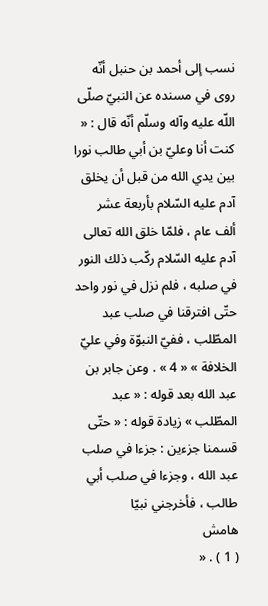نسب إلى أحمد بن حنبل أنّه روى في مسنده عن النبيّ صلّى اللّه عليه وآله وسلّم أنّه قال : « كنت أنا وعليّ بن أبي طالب نورا بين يدي الله من قبل أن يخلق آدم عليه السّلام بأربعة عشر ألف عام ، فلمّا خلق الله تعالى آدم عليه السّلام ركّب ذلك النور في صلبه ، فلم نزل في نور واحد حتّى افترقنا في صلب عبد المطّلب ، ففيّ النبوّة وفي عليّ الخلافة » « 4 » . وعن جابر بن عبد الله بعد قوله : « عبد المطّلب » زيادة قوله : « حتّى قسمنا جزءين : جزءا في صلب عبد الله ، وجزءا في صلب أبي طالب ، فأخرجني نبيّا
هامش
( 1 ) . «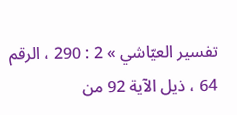تفسير العيّاشي » 2 : 290 ، الرقم 64 ، ذيل الآية 92 من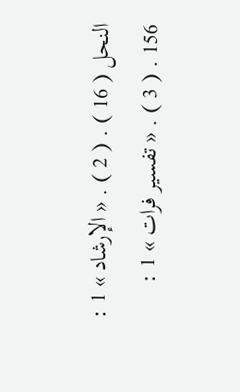النحل ( 16 ) . ( 2 ) . « الإرشاد » 1 : 156 . ( 3 ) . « تفسير فرات » 1 :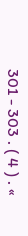301 - 303 . ( 4 ) . «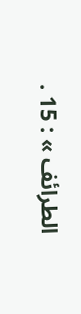الطرائف » : 15 .